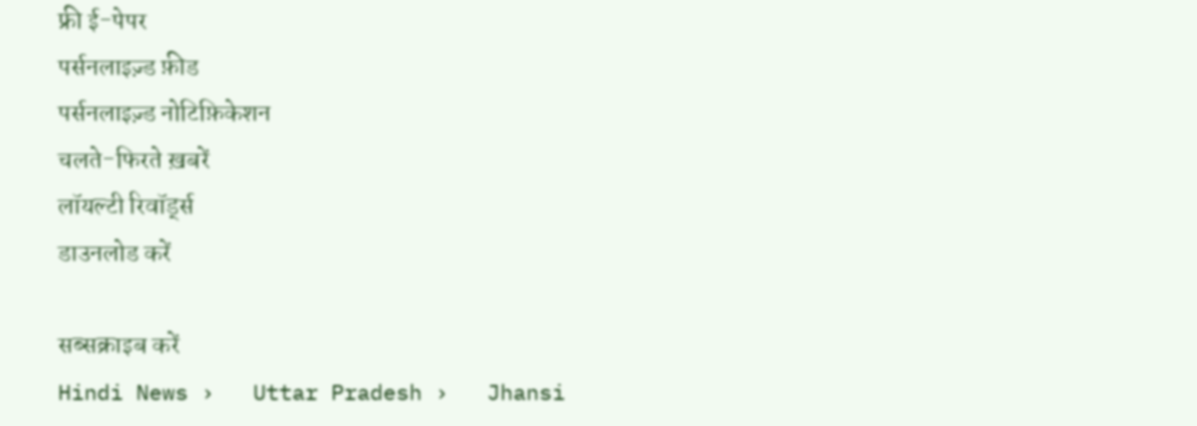फ्री ई-पेपर
पर्सनलाइज़्ड फ़ीड
पर्सनलाइज़्ड नोटिफ़िकेशन
चलते-फिरते ख़बरें
लॉयल्टी रिवॉर्ड्स
डाउनलोड करें

सब्सक्राइब करें
Hindi News ›   Uttar Pradesh ›   Jhansi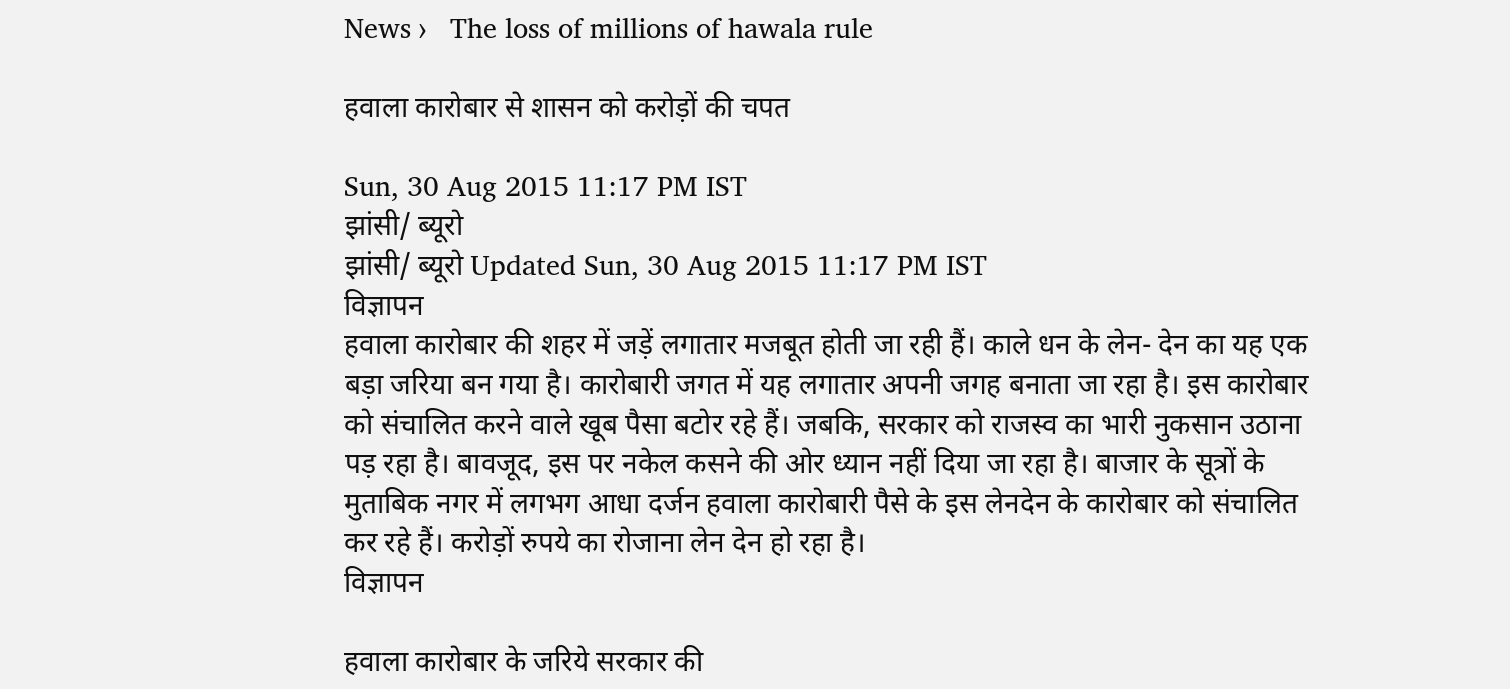News ›   The loss of millions of hawala rule

हवाला कारोबार से शासन को करोड़ों की चपत

Sun, 30 Aug 2015 11:17 PM IST
झांसी/ ब्यूरो
झांसी/ ब्यूरो Updated Sun, 30 Aug 2015 11:17 PM IST
विज्ञापन
हवाला कारोबार की शहर में जड़ें लगातार मजबूत होती जा रही हैं। काले धन के लेन- देन का यह एक बड़ा जरिया बन गया है। कारोबारी जगत में यह लगातार अपनी जगह बनाता जा रहा है। इस कारोबार को संचालित करने वाले खूब पैसा बटोर रहे हैं। जबकि, सरकार को राजस्व का भारी नुकसान उठाना पड़ रहा है। बावजूद, इस पर नकेल कसने की ओर ध्यान नहीं दिया जा रहा है। बाजार के सूत्रों के मुताबिक नगर में लगभग आधा दर्जन हवाला कारोबारी पैसे के इस लेनदेन के कारोबार को संचालित कर रहे हैं। करोड़ों रुपये का रोजाना लेन देन हो रहा है।
विज्ञापन

हवाला कारोबार के जरिये सरकार की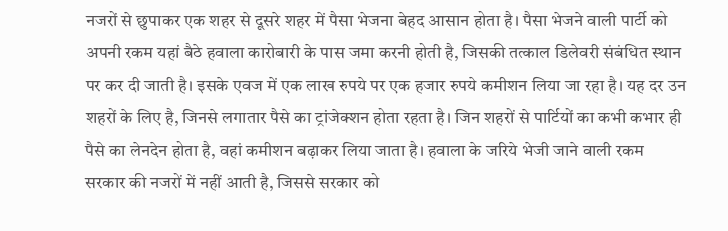नजरों से छुपाकर एक शहर से दूसरे शहर में पैसा भेजना बेहद आसान होता है। पैसा भेजने वाली पार्टी को अपनी रकम यहां बैठे हवाला कारोबारी के पास जमा करनी होती है, जिसकी तत्काल डिलेवरी संबंधित स्थान पर कर दी जाती है। इसके एवज में एक लाख रुपये पर एक हजार रुपये कमीशन लिया जा रहा है। यह दर उन शहरों के लिए है, जिनसे लगातार पैसे का ट्रांजेक्शन होता रहता है। जिन शहरों से पार्टियों का कभी कभार ही पैसे का लेनदेन होता है, वहां कमीशन बढ़ाकर लिया जाता है। हवाला के जरिये भेजी जाने वाली रकम सरकार की नजरों में नहीं आती है, जिससे सरकार को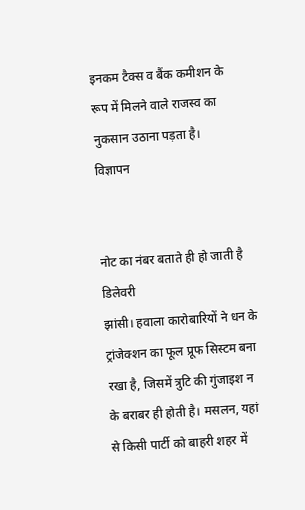इनकम टैक्स व बैंक कमीशन के रूप में मिलने वाले राजस्व का नुकसान उठाना पड़ता है।
विज्ञापन


नोट का नंबर बताते ही हो जाती है डिलेवरी
झांसी। हवाला कारोबारियों ने धन के ट्रांजेक्शन का फूल प्रूफ सिस्टम बना रखा है, जिसमें त्रुटि की गुंजाइश न के बराबर ही होती है। मसलन, यहां से किसी पार्टी को बाहरी शहर में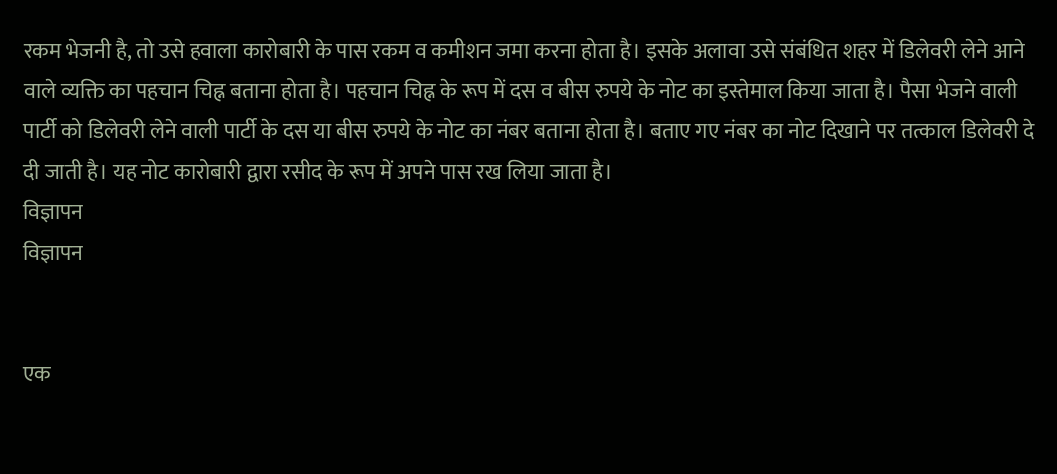रकम भेजनी है, तो उसे हवाला कारोबारी के पास रकम व कमीशन जमा करना होता है। इसके अलावा उसे संबंधित शहर में डिलेवरी लेने आने वाले व्यक्ति का पहचान चिह्न बताना होता है। पहचान चिह्न के रूप में दस व बीस रुपये के नोट का इस्तेमाल किया जाता है। पैसा भेजने वाली पार्टी को डिलेवरी लेने वाली पार्टी के दस या बीस रुपये के नोट का नंबर बताना होता है। बताए गए नंबर का नोट दिखाने पर तत्काल डिलेवरी दे दी जाती है। यह नोट कारोबारी द्वारा रसीद के रूप में अपने पास रख लिया जाता है।
विज्ञापन
विज्ञापन


एक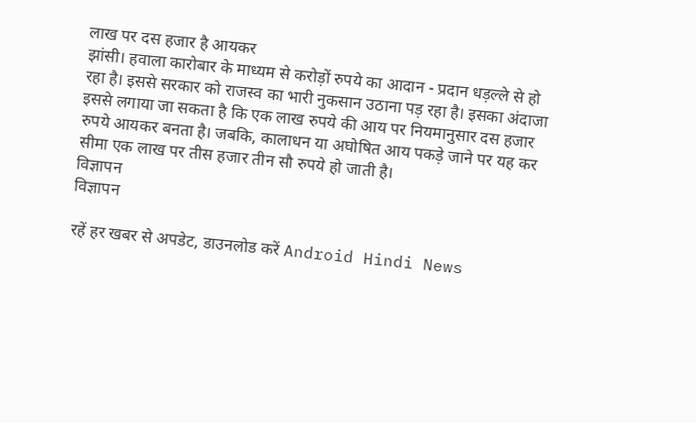लाख पर दस हजार है आयकर
झांसी। हवाला कारोबार के माध्यम से करोड़ों रुपये का आदान - प्रदान धड़ल्ले से हो रहा है। इससे सरकार को राजस्व का भारी नुकसान उठाना पड़ रहा है। इसका अंदाजा इससे लगाया जा सकता है कि एक लाख रुपये की आय पर नियमानुसार दस हजार रुपये आयकर बनता है। जबकि, कालाधन या अघोषित आय पकड़े जाने पर यह कर सीमा एक लाख पर तीस हजार तीन सौ रुपये हो जाती है।
विज्ञापन
विज्ञापन

रहें हर खबर से अपडेट, डाउनलोड करें Android Hindi News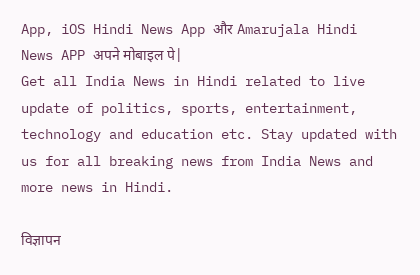App, iOS Hindi News App और Amarujala Hindi News APP अपने मोबाइल पे|
Get all India News in Hindi related to live update of politics, sports, entertainment, technology and education etc. Stay updated with us for all breaking news from India News and more news in Hindi.

विज्ञापन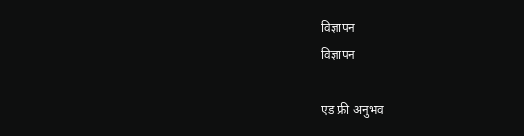विज्ञापन
विज्ञापन

एड फ्री अनुभव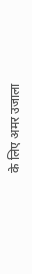के लिए अमर उजाला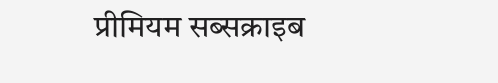प्रीमियम सब्सक्राइब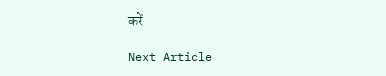करें

Next Article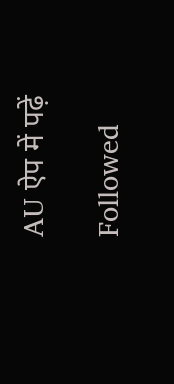AU ऐप में पढ़ें

Followed